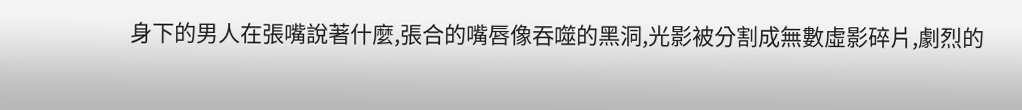身下的男人在張嘴說著什麼,張合的嘴唇像吞噬的黑洞,光影被分割成無數虛影碎片,劇烈的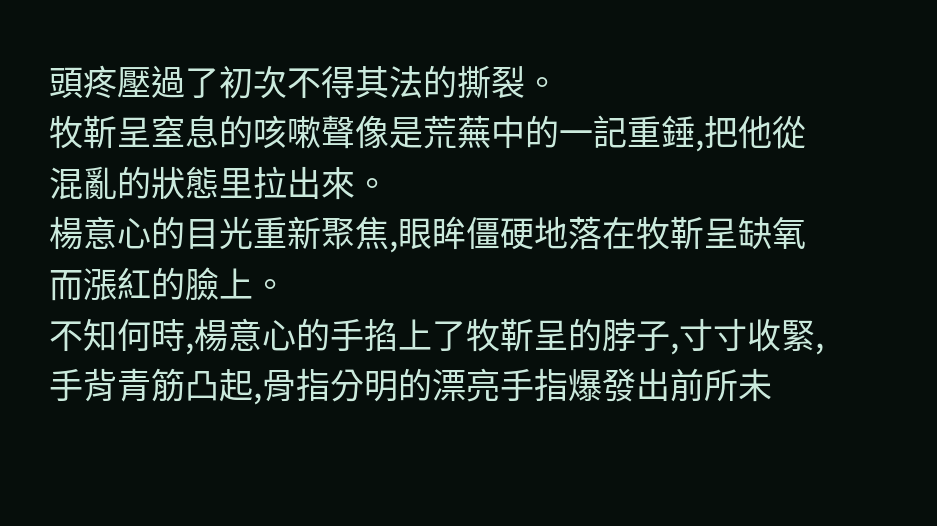頭疼壓過了初次不得其法的撕裂。
牧靳呈窒息的咳嗽聲像是荒蕪中的一記重錘,把他從混亂的狀態里拉出來。
楊意心的目光重新聚焦,眼眸僵硬地落在牧靳呈缺氧而漲紅的臉上。
不知何時,楊意心的手掐上了牧靳呈的脖子,寸寸收緊,手背青筋凸起,骨指分明的漂亮手指爆發出前所未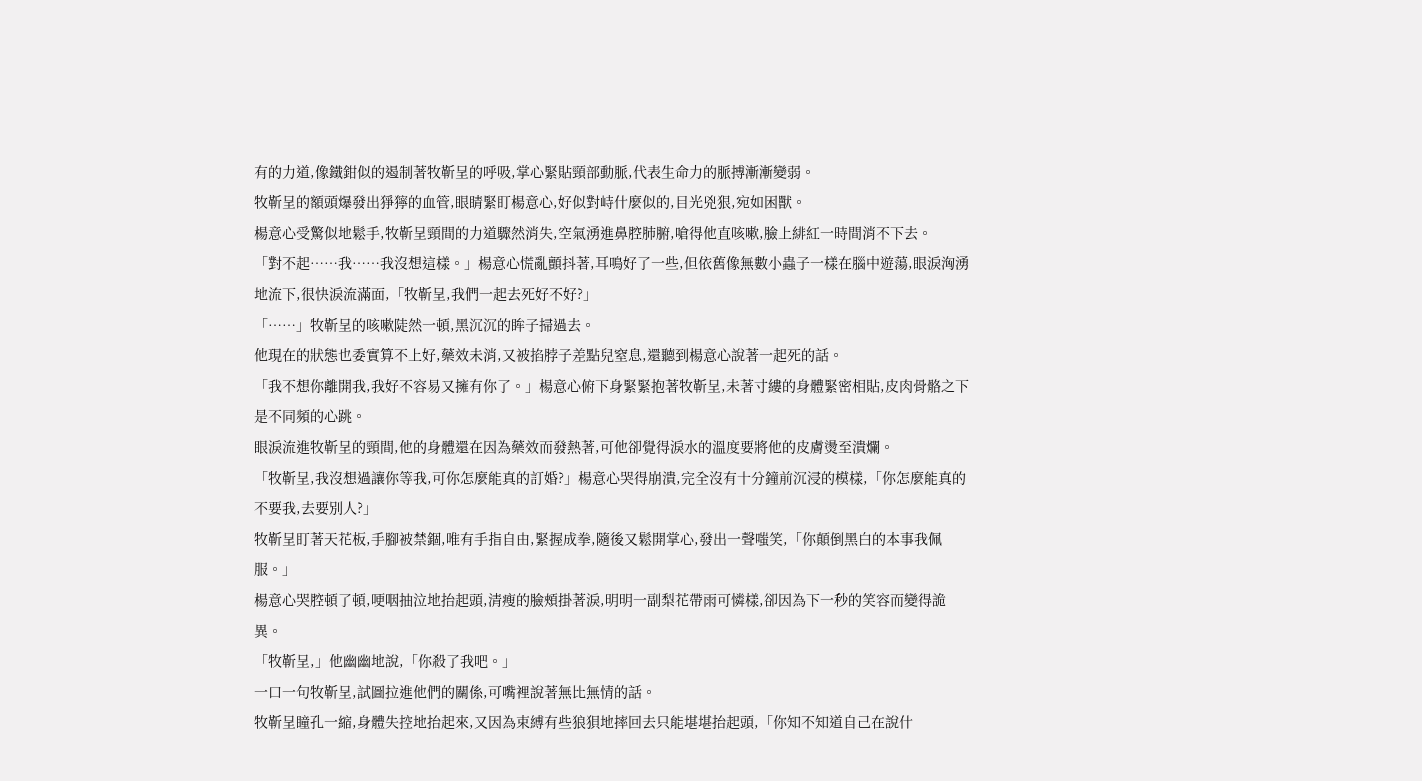有的力道,像鐵鉗似的遏制著牧靳呈的呼吸,掌心緊貼頸部動脈,代表生命力的脈搏漸漸變弱。
牧靳呈的額頭爆發出猙獰的血管,眼睛緊盯楊意心,好似對峙什麼似的,目光兇狠,宛如困獸。
楊意心受驚似地鬆手,牧靳呈頸間的力道驟然消失,空氣湧進鼻腔肺腑,嗆得他直咳嗽,臉上緋紅一時間消不下去。
「對不起……我……我沒想這樣。」楊意心慌亂顫抖著,耳鳴好了一些,但依舊像無數小蟲子一樣在腦中遊蕩,眼淚洶湧地流下,很快淚流滿面,「牧靳呈,我們一起去死好不好?」
「……」牧靳呈的咳嗽陡然一頓,黑沉沉的眸子掃過去。
他現在的狀態也委實算不上好,藥效未消,又被掐脖子差點兒窒息,還聽到楊意心說著一起死的話。
「我不想你離開我,我好不容易又擁有你了。」楊意心俯下身緊緊抱著牧靳呈,未著寸縷的身體緊密相貼,皮肉骨骼之下是不同頻的心跳。
眼淚流進牧靳呈的頸間,他的身體還在因為藥效而發熱著,可他卻覺得淚水的溫度要將他的皮膚燙至潰爛。
「牧靳呈,我沒想過讓你等我,可你怎麼能真的訂婚?」楊意心哭得崩潰,完全沒有十分鐘前沉浸的模樣,「你怎麼能真的不要我,去要別人?」
牧靳呈盯著天花板,手腳被禁錮,唯有手指自由,緊握成拳,隨後又鬆開掌心,發出一聲嗤笑,「你顛倒黑白的本事我佩服。」
楊意心哭腔頓了頓,哽咽抽泣地抬起頭,清瘦的臉頰掛著淚,明明一副梨花帶雨可憐樣,卻因為下一秒的笑容而變得詭異。
「牧靳呈,」他幽幽地說,「你殺了我吧。」
一口一句牧靳呈,試圖拉進他們的關係,可嘴裡說著無比無情的話。
牧靳呈瞳孔一縮,身體失控地抬起來,又因為束縛有些狼狽地摔回去只能堪堪抬起頭,「你知不知道自己在說什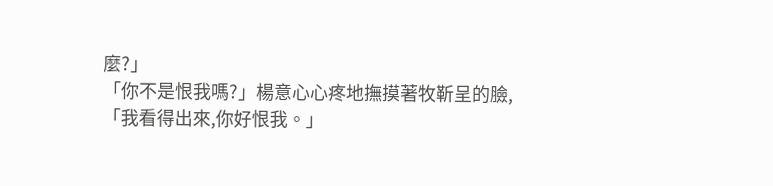麼?」
「你不是恨我嗎?」楊意心心疼地撫摸著牧靳呈的臉,「我看得出來,你好恨我。」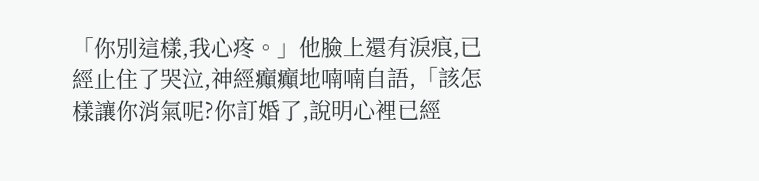「你別這樣,我心疼。」他臉上還有淚痕,已經止住了哭泣,神經癲癲地喃喃自語,「該怎樣讓你消氣呢?你訂婚了,說明心裡已經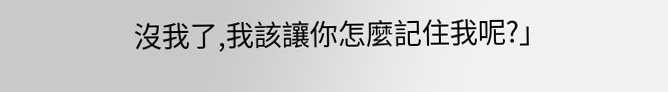沒我了,我該讓你怎麼記住我呢?」